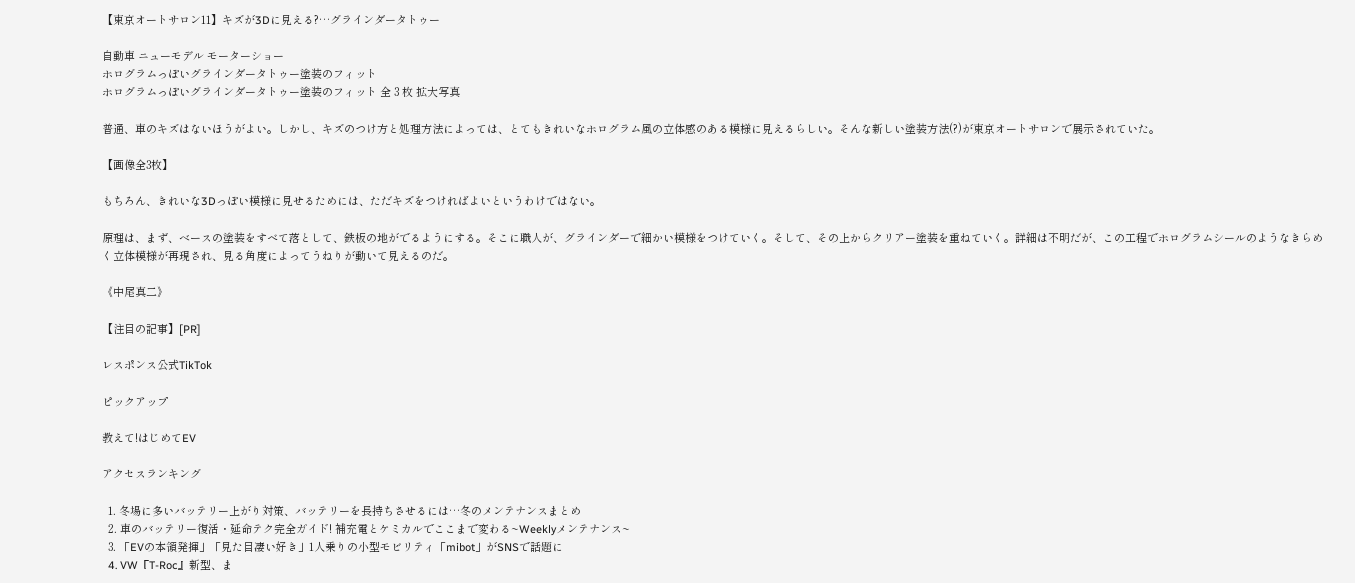【東京オートサロン11】キズが3Dに見える?…グラインダータトゥー

自動車 ニューモデル モーターショー
ホログラムっぽいグラインダータトゥー塗装のフィット
ホログラムっぽいグラインダータトゥー塗装のフィット 全 3 枚 拡大写真

普通、車のキズはないほうがよい。しかし、キズのつけ方と処理方法によっては、とてもきれいなホログラム風の立体感のある模様に見えるらしい。そんな新しい塗装方法(?)が東京オートサロンで展示されていた。

【画像全3枚】

もちろん、きれいな3Dっぽい模様に見せるためには、ただキズをつければよいというわけではない。

原理は、まず、ベースの塗装をすべて落として、鉄板の地がでるようにする。そこに職人が、グラインダーで細かい模様をつけていく。そして、その上からクリアー塗装を重ねていく。詳細は不明だが、この工程でホログラムシールのようなきらめく立体模様が再現され、見る角度によってうねりが動いて見えるのだ。

《中尾真二》

【注目の記事】[PR]

レスポンス公式TikTok

ピックアップ

教えて!はじめてEV

アクセスランキング

  1. 冬場に多いバッテリー上がり対策、バッテリーを長持ちさせるには…冬のメンテナンスまとめ
  2. 車のバッテリー復活・延命テク完全ガイド! 補充電とケミカルでここまで変わる~Weeklyメンテナンス~
  3. 「EVの本領発揮」「見た目凄い好き」1人乗りの小型モビリティ「mibot」がSNSで話題に
  4. VW『T-Roc』新型、ま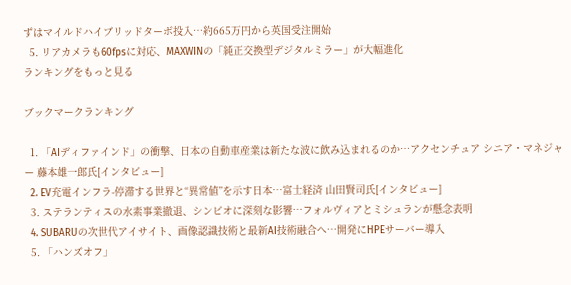ずはマイルドハイブリッドターボ投入…約665万円から英国受注開始
  5. リアカメラも60fpsに対応、MAXWINの「純正交換型デジタルミラー」が大幅進化
ランキングをもっと見る

ブックマークランキング

  1. 「AIディファインド」の衝撃、日本の自動車産業は新たな波に飲み込まれるのか…アクセンチュア シニア・マネジャー 藤本雄一郎氏[インタビュー]
  2. EV充電インフラ-停滞する世界と“異常値”を示す日本…富士経済 山田賢司氏[インタビュー]
  3. ステランティスの水素事業撤退、シンビオに深刻な影響…フォルヴィアとミシュランが懸念表明
  4. SUBARUの次世代アイサイト、画像認識技術と最新AI技術融合へ…開発にHPEサーバー導入
  5. 「ハンズオフ」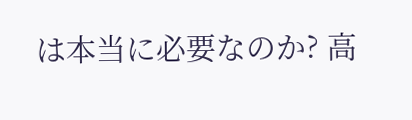は本当に必要なのか? 高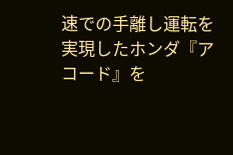速での手離し運転を実現したホンダ『アコード』を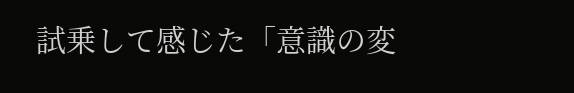試乗して感じた「意識の変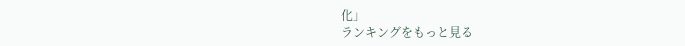化」
ランキングをもっと見る